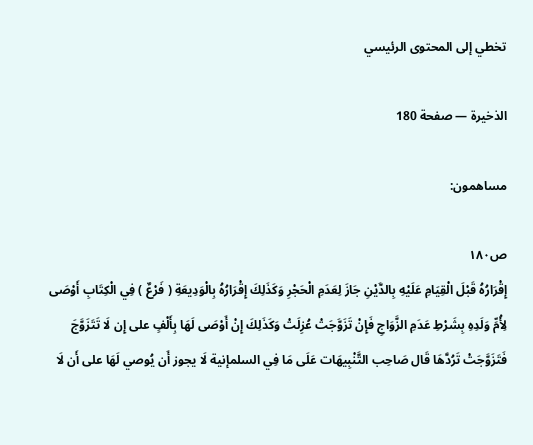تخطي إلى المحتوى الرئيسي

الذخيرة — صفحة 180

مساهمون:

ص١٨٠
إِقْرَارُهُ قَبْلَ الْقِيَامِ عَلَيْهِ بِالدَّيْنِ جَازَ لِعَدَمِ الْحَجْرِ وَكَذَلِكَ إِقْرَارُهُ بِالْوَدِيعَةِ ( فَرْعٌ ) فِي الْكِتَابِ أَوْصَى لِأُمِّ وَلَدِهِ بِشَرْطِ عَدَمِ الزَّوَاجِ فَإِنْ تَزَوَّجَتْ عُزِلَتْ وَكَذَلِكَ إِنْ أَوْصَى لَهَا بِأَلْفٍ على إِن لَا تَتَزَوَّجَ فَتَزَوَّجَتْ تَرُدَّهَا قَال صَاحِب التَّنْبِيهَات عَلَى مَا فِي السلمإنية لَا يجوز أَن يُوصي لَهَا على أَن لَا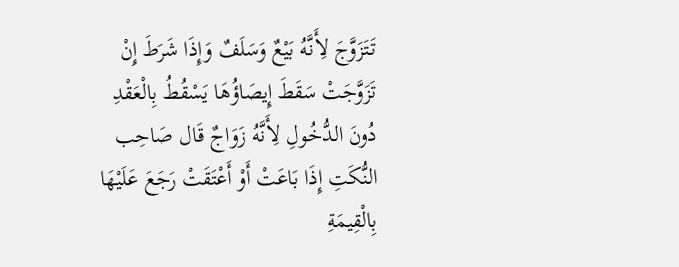تَتَزَوَّجَ لِأَنَّهُ بَيْعٌ وَسَلَفٌ وَإِذَا شَرَطَ إِنْ تَزَوَّجَتْ سَقَطَ إِيصَاؤُهَا يَسْقُطُ بِالْعَقْدِ دُونَ الدُّخُولِ لِأَنَّهُ زَوَاجٌ قَال صَاحِب النُّكَتِ إِذَا بَاعَتْ أَوْ أَعْتَقَتْ رَجَعَ عَلَيْهَا بِالْقِيمَةِ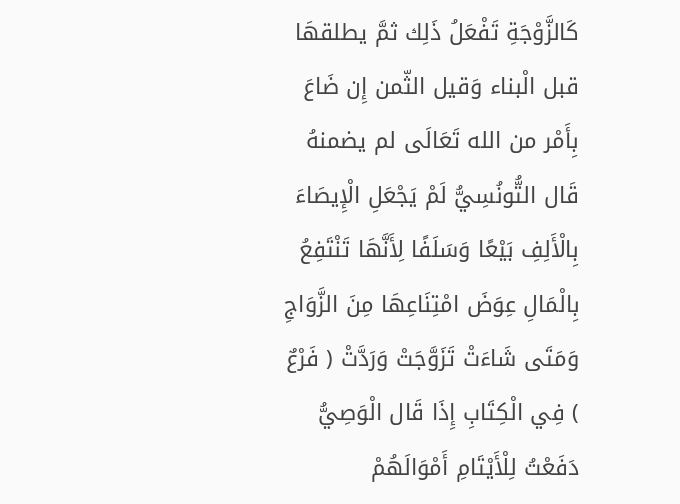كَالزَّوْجَةِ تَفْعَلُ ذَلِك ثمَّ يطلقهَا قبل الْبناء وَقيل الثّمن إِن ضَاعَ بِأَمْر من الله تَعَالَى لم يضمنهُ قَال التُّونُسِيُّ لَمْ يَجْعَلِ الْإِيصَاءَ بِالْأَلِفِ بَيْعًا وَسَلَفًا لِأَنَّهَا تَنْتَفِعُ بِالْمَالِ عِوَضَ امْتِنَاعِهَا مِنَ الزَّوَاجِ وَمَتَى شَاءَتْ تَزَوَّجَتْ وَرَدَّتْ ( فَرْعٌ ) فِي الْكِتَابِ إِذَا قَال الْوَصِيُّ دَفَعْتُ لِلْأَيْتَامِ أَمْوَالَهُمْ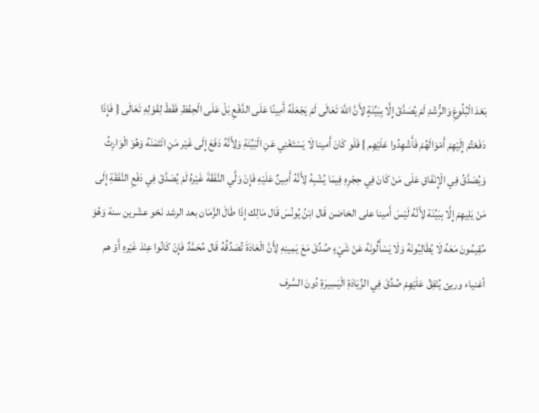بَعْدَ الْبُلُوغِ وَالرُّشْدِ لَمْ يُصَدَّقْ إِلَّا بِبَيِّنَةٍ لِأَنَّ اللَّهَ تَعَالَى لَمْ يَجْعَلْهُ أَمِينًا عَلَى الدَّفْعِ بَلْ عَلَى الْحِفْظِ فَقَطْ لِقَوْلِهِ تَعَالَى { فَإِذَا دَفَعْتُمْ إِلَيْهِمْ أَمْوَالَهُمْ فَأَشْهِدُوا عَلَيْهِم } فَلَو كَانَ أَمينا لَا يَسْتَغْنِي عَنِ الْبَيِّنَةِ وَلِأَنَّهُ دَفَعَ إِلَى غَيْر مَنِ ائْتَمَنَهُ وَهُوَ الْوَارِثُ وَيُصَدَّقُ فِي الْإِنْفَاقِ عَلَى مَنْ كَانَ فِي حِجْرِهِ فِيمَا يُشْبِهُ لِأَنَّهُ أَمِينٌ عَلَيْهِ فَإِنْ وَلَّي النَّفَقَةَ غَيْرهُ لَمْ يُصَدَّقْ فِي دَفْعِ النَّفَقَةِ إِلَى مَنْ يَلِيهِمْ إِلَّا بِبَيِّنَة لِأَنَّهُ لَيْسَ أَمينا على الخاضن قَال ابْنُ يُونُسَ قَال مَالِك إِذَا طَالَ الزَّمَان بعد الرشد نَحْو عشْرين سنة وَهُوَ مُقِيمُونَ مَعَهُ لَا يُطَالِبُونَهُ وَلَا يَسْأَلُونَهُ عَنْ شَيْءٍ صُدِّقَ مَعَ يَمِينِهِ لِأَنَّ الْعَادَةَ تُصَدِّقُهُ قَال مُحَمَّدٌ فَإِنْ كَانُوا عِنْدَ غَيْرهِ أَوْ هم أغنياء وريئ يُنْفِقُ عَلَيْهِمْ صُدِّقَ فِي الزِّيَادَةِ الْيَسِيرَةِ دُونَ السَّرف